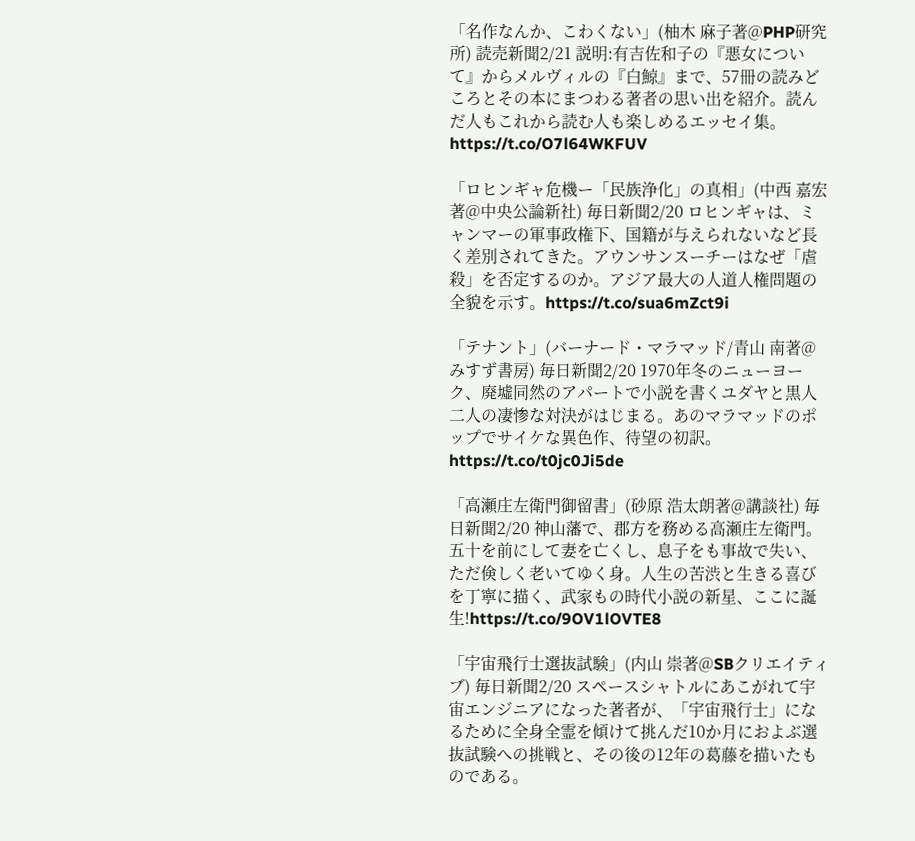「名作なんか、こわくない」(柚木 麻子著@PHP研究所) 読売新聞2/21 説明:有吉佐和子の『悪女について』からメルヴィルの『白鯨』まで、57冊の読みどころとその本にまつわる著者の思い出を紹介。読んだ人もこれから読む人も楽しめるエッセイ集。https://t.co/O7l64WKFUV

「ロヒンギャ危機ー「民族浄化」の真相」(中西 嘉宏著@中央公論新社) 毎日新聞2/20 ロヒンギャは、ミャンマーの軍事政権下、国籍が与えられないなど長く差別されてきた。アウンサンスーチーはなぜ「虐殺」を否定するのか。アジア最大の人道人権問題の全貌を示す。https://t.co/sua6mZct9i

「テナント」(バーナード・マラマッド/青山 南著@みすず書房) 毎日新聞2/20 1970年冬のニューヨーク、廃墟同然のアパートで小説を書くユダヤと黒人二人の凄惨な対決がはじまる。あのマラマッドのポップでサイケな異色作、待望の初訳。https://t.co/t0jc0Ji5de

「高瀬庄左衛門御留書」(砂原 浩太朗著@講談社) 毎日新聞2/20 神山藩で、郡方を務める高瀬庄左衛門。五十を前にして妻を亡くし、息子をも事故で失い、ただ倹しく老いてゆく身。人生の苦渋と生きる喜びを丁寧に描く、武家もの時代小説の新星、ここに誕生!https://t.co/9OV1lOVTE8

「宇宙飛行士選抜試験」(内山 崇著@SBクリエイティブ) 毎日新聞2/20 スペースシャトルにあこがれて宇宙エンジニアになった著者が、「宇宙飛行士」になるために全身全霊を傾けて挑んだ10か月におよぶ選抜試験への挑戦と、その後の12年の葛藤を描いたものである。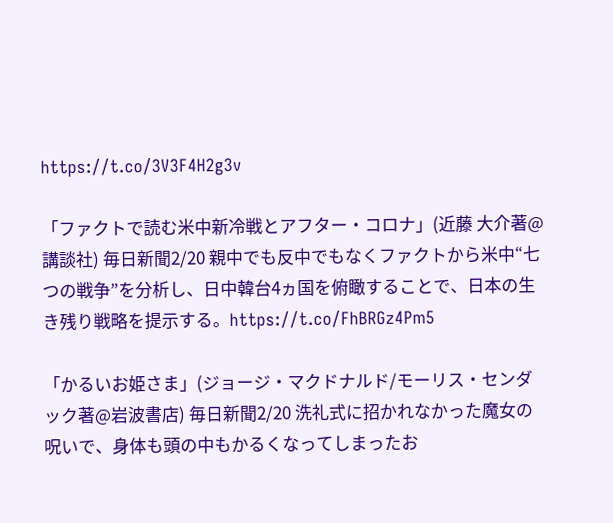https://t.co/3V3F4H2g3v

「ファクトで読む米中新冷戦とアフター・コロナ」(近藤 大介著@講談社) 毎日新聞2/20 親中でも反中でもなくファクトから米中“七つの戦争”を分析し、日中韓台4ヵ国を俯瞰することで、日本の生き残り戦略を提示する。https://t.co/FhBRGz4Pm5

「かるいお姫さま」(ジョージ・マクドナルド/モーリス・センダック著@岩波書店) 毎日新聞2/20 洗礼式に招かれなかった魔女の呪いで、身体も頭の中もかるくなってしまったお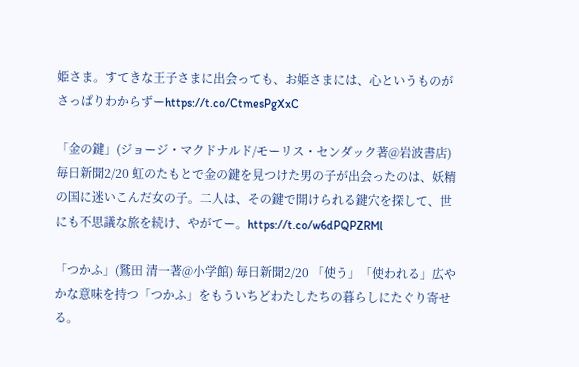姫さま。すてきな王子さまに出会っても、お姫さまには、心というものがさっぱりわからずーhttps://t.co/CtmesPgXxC

「金の鍵」(ジョージ・マクドナルド/モーリス・センダック著@岩波書店) 毎日新聞2/20 虹のたもとで金の鍵を見つけた男の子が出会ったのは、妖精の国に迷いこんだ女の子。二人は、その鍵で開けられる鍵穴を探して、世にも不思議な旅を続け、やがてー。https://t.co/w6dPQPZRMl

「つかふ」(鷲田 清一著@小学館) 毎日新聞2/20 「使う」「使われる」広やかな意味を持つ「つかふ」をもういちどわたしたちの暮らしにたぐり寄せる。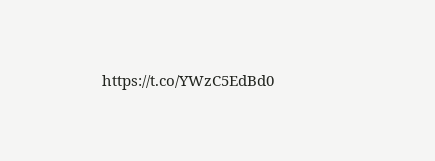https://t.co/YWzC5EdBd0